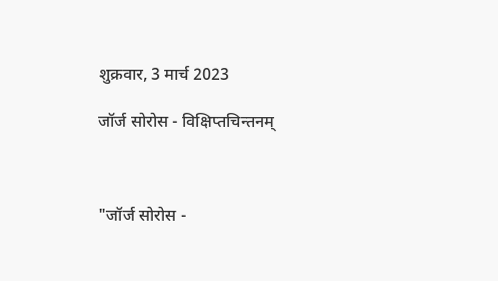शुक्रवार, 3 मार्च 2023

जॉर्ज सोरोस - विक्षिप्तचिन्तनम्



"जॉर्ज सोरोस -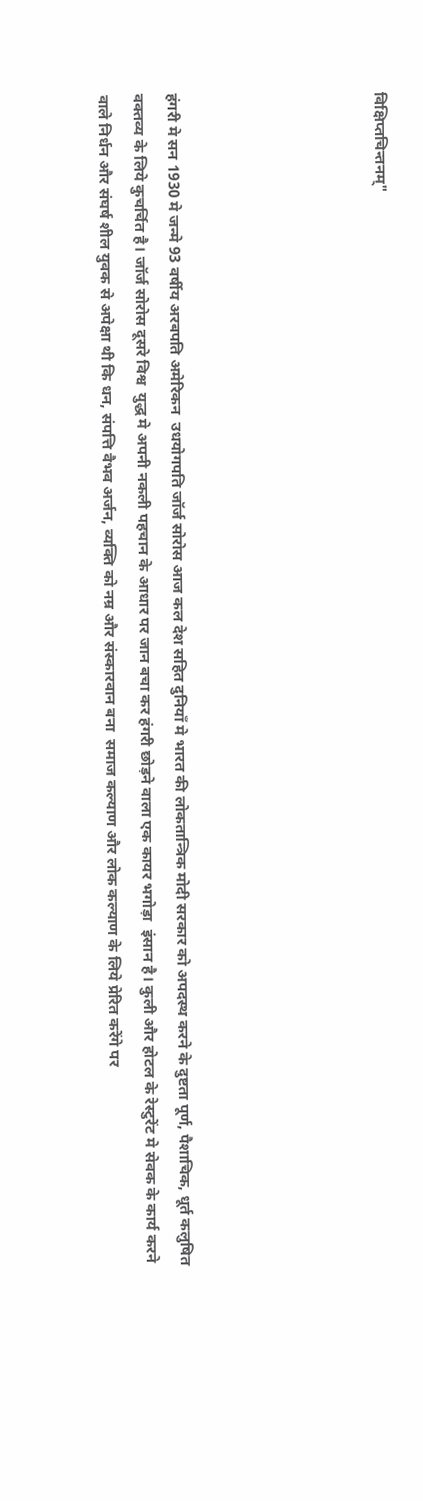विक्षिप्तचिन्तनम्"





हंगरी मे सन 1930 मे जन्मे 93 वर्षीय अरबपति अमेरिकन  उधयोगपति जॉर्ज सोरोस आज कल देश सहित दुनियाँ मे भारत की लोकतान्त्रिक मोदी सरकार को अपदस्थ करने के दुष्टता पूर्ण, पैशाचिक, धूर्त कलुषित  वक्तव्य के लिये कुचर्चित है। जॉर्ज सोरोस दूसरे विश्व  युद्ध मे अपनी नकली पहचान के आधार पर जान बचा कर हंगरी छोड़ने वाला एक कायर भगोड़ा  इंसान है। कुली और होटल के रेस्टुरेंट मे सेवक के कार्य करने वाले निर्धन और संघर्ष शील युवक से अपेक्षा थी कि धन, संपत्ति वैभव अर्जन, व्यक्ति को नम्र और संस्कारवान बना  समाज कल्याण और लोक कल्याण के लिये प्रेरित करेंगे पर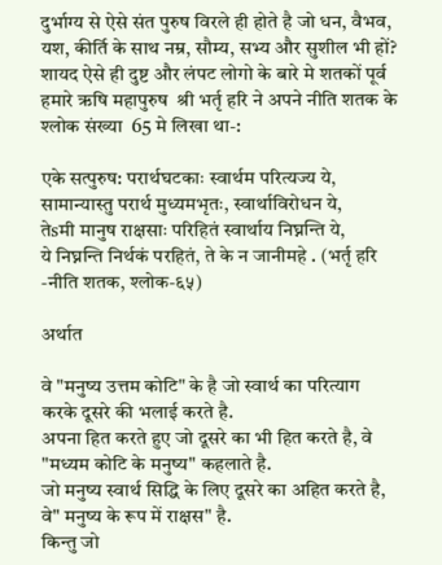दुर्भाग्य से ऐसे संत पुरुष विरले ही होते है जो धन, वैभव, यश, कीर्ति के साथ नम्र, सौम्य, सभ्य और सुशील भी हों? शायद ऐसे ही दुष्ट और लंपट लोगो के बारे मे शतकों पूर्व हमारे ऋषि महापुरुष  श्री भर्तृ हरि ने अपने नीति शतक के श्लोक संख्या  65 मे लिखा था-:

एके सत्पुरुष: परार्थघटकाः स्वार्थम परित्यज्य ये,
सामान्यास्तु परार्थ मुध्यमभृतः, स्वार्थाविरोधन ये,
तेsमी मानुष राक्षसाः परिहितं स्वार्थाय निघ्नन्ति ये,
ये निघ्नन्ति निर्थकं परहितं, ते के न जानीमहे . (भर्तृ हरि -नीति शतक, श्लोक-६५)

अर्थात

वे "मनुष्य उत्तम कोटि" के है जो स्वार्थ का परित्याग करके दूसरे की भलाई करते है.
अपना हित करते हुए जो दूसरे का भी हित करते है, वे "मध्यम कोटि के मनुष्य" कहलाते है.
जो मनुष्य स्वार्थ सिद्धि के लिए दूसरे का अहित करते है, वे" मनुष्य के रूप में राक्षस" है.
किन्तु जो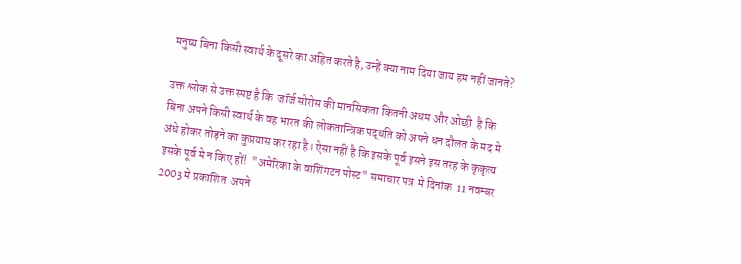मनुष्य बिना किसी स्वार्थ के दूसरे का अहित करते है, उन्हें क्या नाम दिया जाय हम नहीं जानते?

उक्त श्लोक से उक्त स्पष्ट है कि  जॉर्ज सोरोस की मानसिकता कितनी अधम और ओछी  है कि बिना अपने किसी स्वार्थ के वह भारत की लोकतान्त्रिक पद्धति को अपने धन दौलत के मद मे अंधे होकर तोड़ने का कुप्रयास कर रहा है। ऐसा नहीं है कि इसके पूर्व इसने इस तरह के कृकृत्य इसके पूर्व मे न किए हों!  "अमेरिका के वाशिंगटन पोस्ट" समाचार पत्र  मे दिनांक  11 नवम्बर 2003 मे प्रकाशित  अपने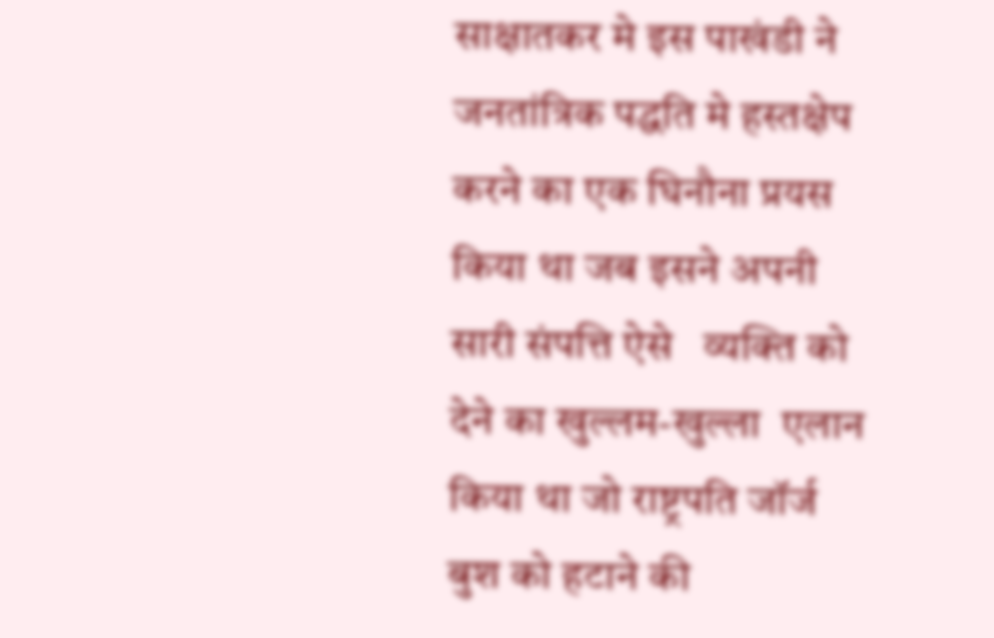साक्षातकर मे इस पाखंडी ने जनतांत्रिक पद्धति मे हस्तक्षेप करने का एक घिनौना प्रयस किया था जब इसने अपनी सारी संपत्ति ऐसे   व्यक्ति को देने का खुल्लम-खुल्ला  एलान किया था जो राष्ट्रपति जॉर्ज बुश को हटाने की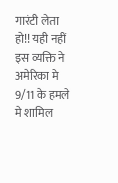गारंटी लेता हो!! यही नहीं इस व्यक्ति ने अमेरिका मे 9/11 के हमले मे शामिल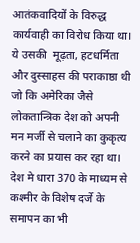आतंकवादियों के विरुद्ध कार्यवाही का विरोध किया था। ये उसकी  मूढ़ता, हटधर्मिता  और दुस्साहस की पराकाष्ठा थी जो कि अमेरिका जैसे लोकतान्त्रिक देश को अपनी मन मर्जी से चलाने का कुकृत्य करने का प्रयास कर रहा था। देश मे धारा 370 के माध्यम से कश्मीर के विशेष दर्जे के समापन का भी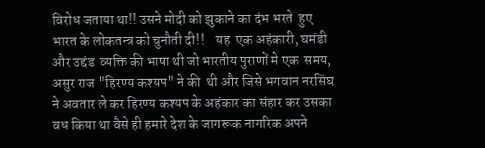विरोध जताया था!! उसने मोदी को झुकाने का दंभ भरते  हुए भारत के लोकतन्त्र को चुनौती दी!!    यह  एक अहंकारी, घमंडी और उद्दंड  व्यक्ति की भाषा थी जो भारतीय पुराणों मे एक  समय, असुर राज "हिरण्य कश्यप" ने की  थी और जिसे भगवान नरसिंघ ने अवतार ले कर हिरण्य कश्यप के अहंकार का संहार कर उसका वध किया था वैसे ही हमारे देश के जागरूक नागरिक अपने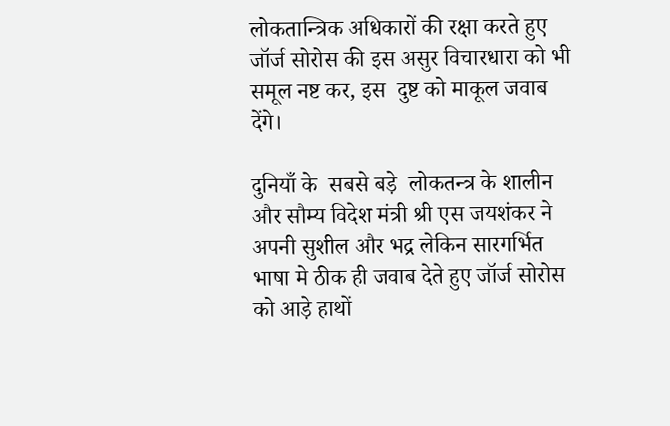लोकतान्त्रिक अधिकारों की रक्षा करते हुए जॉर्ज सोरोस की इस असुर विचारधारा को भी समूल नष्ट कर, इस  दुष्ट को माकूल जवाब देंगे।

दुनियाँ के  सबसे बड़े  लोकतन्त्र के शालीन और सौम्य विदेश मंत्री श्री एस जयशंकर ने अपनी सुशील और भद्र लेकिन सारगर्भित भाषा मे ठीक ही जवाब देते हुए जॉर्ज सोरोस को आड़े हाथों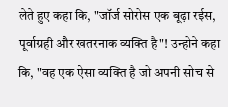लेते हुए कहा कि, "जॉर्ज सोरोस एक बूढ़ा रईस, पूर्वाग्रही और खतरनाक व्यक्ति है"! उन्होने कहा कि, "वह एक ऐसा व्यक्ति है जो अपनी सोच से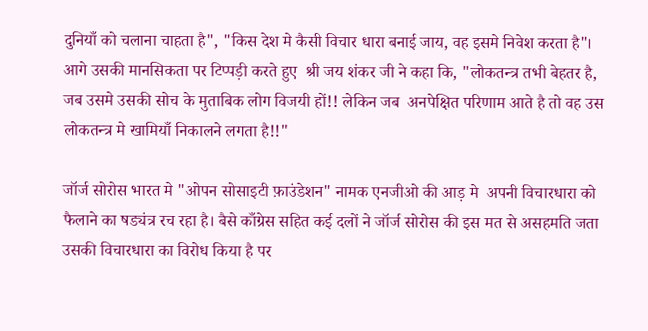दुनियाँ को चलाना चाहता है", "किस देश मे कैसी विचार धारा बनाई जाय, वह इसमे निवेश करता है"।  आगे उसकी मानसिकता पर टिप्पड़ी करते हुए  श्री जय शंकर जी ने कहा कि, "लोकतन्त्र तभी बेहतर है, जब उसमे उसकी सोच के मुताबिक लोग विजयी हों!! लेकिन जब  अनपेक्षित परिणाम आते है तो वह उस लोकतन्त्र मे खामियाँ निकालने लगता है!!"

जॉर्ज सोरोस भारत मे "ओपन सोसाइटी फ़ाउंडेशन" नामक एनजीओ की आड़ मे  अपनी विचारधारा को फैलाने का षड्यंत्र रच रहा है। बैसे काँग्रेस सहित कई दलों ने जॉर्ज सोरोस की इस मत से असहमति जता उसकी विचारधारा का विरोध किया है पर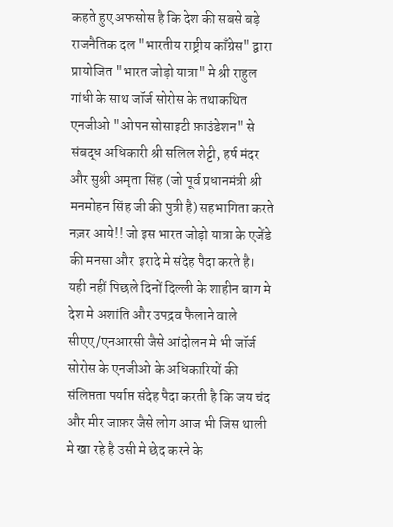कहते हुए अफसोस है कि देश की सबसे बड़े राजनैतिक दल "भारतीय राष्ट्रीय काँग्रेस" द्वारा प्रायोजित "भारत जोड़ो यात्रा" मे श्री राहुल गांधी के साथ जॉर्ज सोरोस के तथाकथित एनजीओ "ओपन सोसाइटी फ़ाउंडेशन" से संबद्ध अधिकारी श्री सलिल शेट्टी, हर्ष मंदर और सुश्री अमृता सिंह (जो पूर्व प्रधानमंत्री श्री मनमोहन सिंह जी की पुत्री है) सहभागिता करते नज़र आये!! जो इस भारत जोड़ो यात्रा के एजेंडे की मनसा और  इरादे मे संदेह पैदा करते है। यही नहीं पिछले दिनों दिल्ली के शाहीन बाग मे देश मे अशांति और उपद्रव फैलाने वाले सीएए/एनआरसी जैसे आंदोलन मे भी जॉर्ज सोरोस के एनजीओ के अधिकारियों की संलिप्तता पर्याप्त संदेह पैदा करती है कि जय चंद और मीर जाफ़र जैसे लोग आज भी जिस थाली मे खा रहे है उसी मे छेद करने के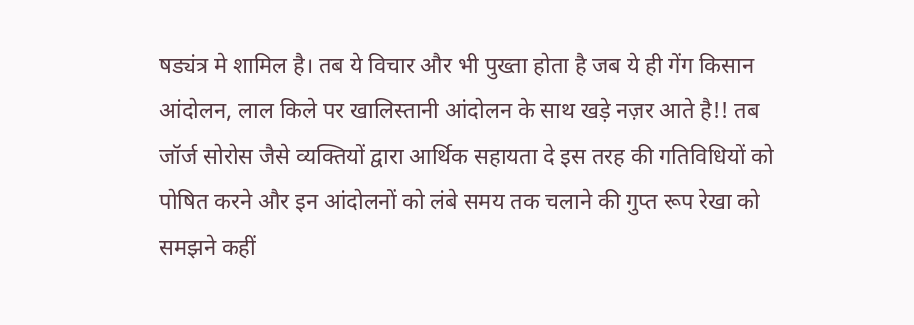षड्यंत्र मे शामिल है। तब ये विचार और भी पुख्ता होता है जब ये ही गेंग किसान आंदोलन, लाल किले पर खालिस्तानी आंदोलन के साथ खड़े नज़र आते है!! तब जॉर्ज सोरोस जैसे व्यक्तियों द्वारा आर्थिक सहायता दे इस तरह की गतिविधियों को पोषित करने और इन आंदोलनों को लंबे समय तक चलाने की गुप्त रूप रेखा को समझने कहीं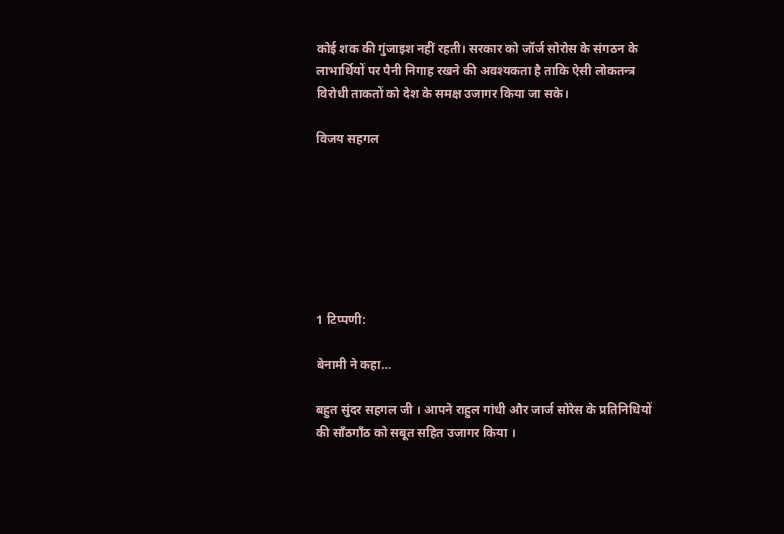कोई शक की गुंजाइश नहीं रहती। सरकार को जॉर्ज सोरोस के संगठन के लाभार्थियों पर पैनी निगाह रखने की अवश्यकता है ताकि ऐसी लोकतन्त्र विरोधी ताकतों को देश के समक्ष उजागर किया जा सके।

विजय सहगल







1 टिप्पणी:

बेनामी ने कहा…

बहुत सुंदर सहगल जी । आपने राहुल गांधी और जार्ज सोरेस के प्रतिनिधियों की साँठगाँठ को सबूत सहित उजागर किया ।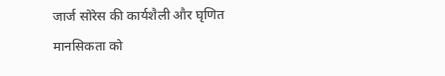जार्ज सोरेस की कार्यशैली और घृणित मानसिकता को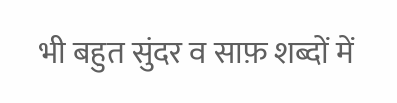भी बहुत सुंदर व साफ़ शब्दों में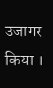उजागर किया ।